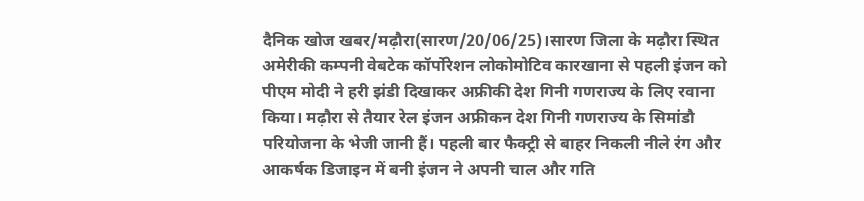दैनिक खोज खबर/मढ़ौरा(सारण/20/06/25)।सारण जिला के मढ़ौरा स्थित अमेरीकी कम्पनी वेबटेक कॉर्पोरेशन लोकोमोटिव कारखाना से पहली इंजन को पीएम मोदी ने हरी झंडी दिखाकर अफ्रीकी देश गिनी गणराज्य के लिए रवाना किया। मढ़ौरा से तैयार रेल इंजन अफ्रीकन देश गिनी गणराज्य के सिमांडौ परियोजना के भेजी जानी हैं। पहली बार फैक्ट्री से बाहर निकली नीले रंग और आकर्षक डिजाइन में बनी इंजन ने अपनी चाल और गति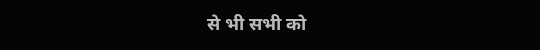से भी सभी को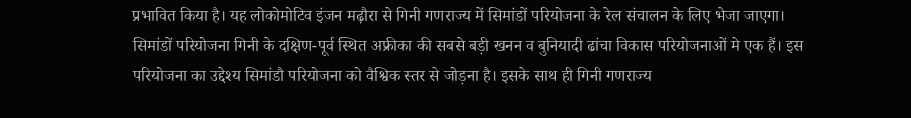प्रभावित किया है। यह लोकोमोटिव इंजन मढ़ौरा से गिनी गणराज्य में सिमांडों परियोजना के रेल संचालन के लिए भेजा जाएगा। सिमांडों परियोजना गिनी के दक्षिण-पूर्व स्थित अफ्रीका की सबसे बड़ी खनन व बुनियादी ढांचा विकास परियोजनाओं मे एक हैं। इस परियोजना का उद्देश्य सिमांडौ परियोजना को वैश्विक स्तर से जोड़ना है। इसके साथ ही गिनी गणराज्य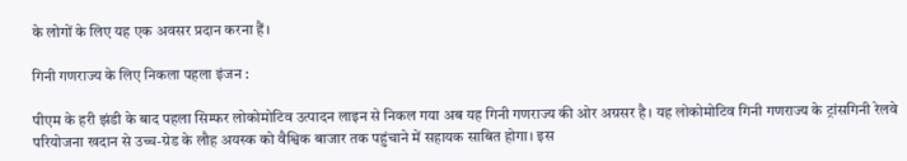के लोगों के लिए यह एक अवसर प्रदान करना हैं।

गिनी गणराज्य के लिए निकला पहला इंजन :

पीएम के हरी झंडी के बाद पहला सिम्फर लोकोमोटिव उत्पादन लाइन से निकल गया अब यह गिनी गणराज्य की ओर अग्रसर है। यह लोकोमोटिव गिनी गणराज्य के ट्रांसगिनी रेलवे परियोजना खदान से उच्च-ग्रेड के लौह अयस्क को वैश्विक बाजार तक पहुंचाने में सहायक साबित होगा। इस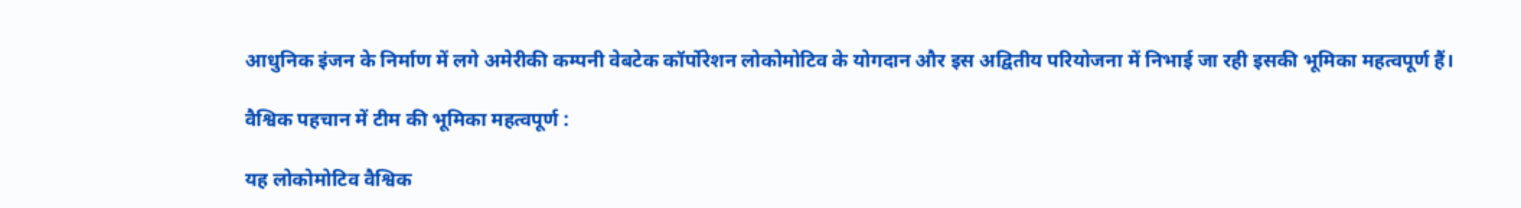आधुनिक इंजन के निर्माण में लगे अमेरीकी कम्पनी वेबटेक कॉर्पोरेशन लोकोमोटिव के योगदान और इस अद्वितीय परियोजना में निभाई जा रही इसकी भूमिका महत्वपूर्ण हैं।

वैश्विक पहचान में टीम की भूमिका महत्वपूर्ण :

यह लोकोमोटिव वैश्विक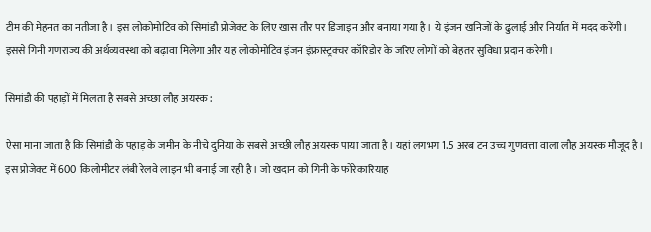टीम की मेहनत का नतीजा है। इस लोकोमोटिव को सिमांडौ प्रोजेक्ट के लिए खास तौर पर डिजाइन और बनाया गया है। ये इंजन खनिजों के ढुलाई और निर्यात में मदद करेंगी। इससे गिनी गणराज्य की अर्थव्यवस्था को बढ़ावा मिलेगा और यह लोकोमोटिव इंजन इंफ्रास्ट्रक्चर कॉरिडोर के जरिए लोगों को बेहतर सुविधा प्रदान करेगी।

सिमांडौ की पहाड़ों में मिलता है सबसे अच्छा लौह अयस्क :

ऐसा माना जाता है कि सिमांडौ के पहाड़ के जमीन के नीचे दुनिया के सबसे अच्छी लौह अयस्क पाया जाता है। यहां लगभग 1.5 अरब टन उच्च गुणवत्ता वाला लौह अयस्क मौजूद है। इस प्रोजेक्ट में 600 किलोमीटर लंबी रेलवे लाइन भी बनाई जा रही है। जो खदान को गिनी के फोरेकारियाह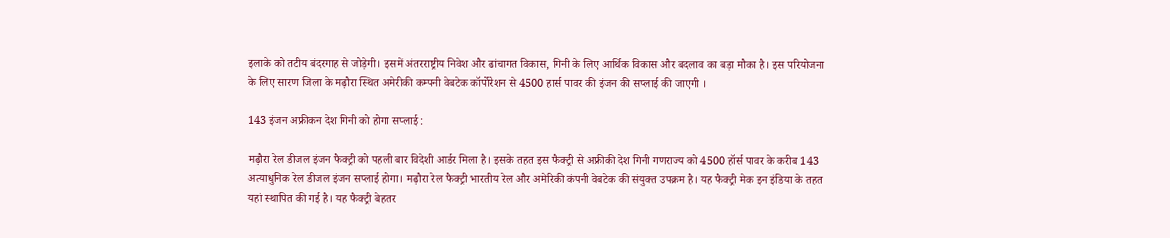इलाके को तटीय बंदरगाह से जोड़ेगी। इसमें अंतरराष्ट्रीय निवेश और ढांचागत विकास, गिनी के लिए आर्थिक विकास और बदलाव का बड़ा मौका है। इस परियोजना के लिए सारण जिला के मढ़ौरा स्थित अमेरीकी कम्पनी वेबटेक कॉर्पोरेशन से 4500 हार्स पावर की इंजन की सप्लाई की जाएगी ।

143 इंजन अफ्रीकन देश गिनी को होगा सप्लाई :

मढ़ौरा रेल डीजल इंजन फैक्ट्री को पहली बार विदेशी आर्डर मिला है। इसके तहत इस फैक्ट्री से अफ्रीकी देश गिनी गणराज्य को 4500 हॉर्स पावर के करीब 143 अत्याधुनिक रेल डीजल इंजन सप्लाई होगा। मढ़ौरा रेल फैक्ट्री भारतीय रेल और अमेरिकी कंपनी वेबटेक की संयुक्त उपक्रम है। यह फैक्ट्री मेक इन इंडिया के तहत यहां स्थापित की गई है। यह फैक्ट्री बेहतर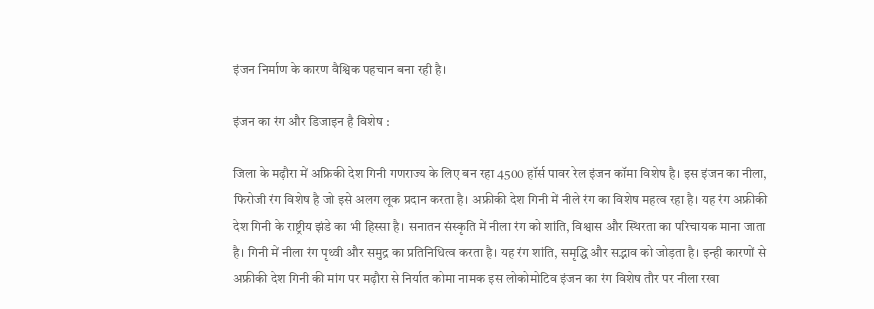इंजन निर्माण के कारण वैश्विक पहचान बना रही है।

इंजन का रंग और डिजाइन है विशेष :

जिला के मढ़ौरा में अफ्रिकी देश गिनी गणराज्य के लिए बन रहा 4500 हॉर्स पावर रेल इंजन कॉमा विशेष है। इस इंजन का नीला, फिरोजी रंग विशेष है जो इसे अलग लूक प्रदान करता है। अफ्रीकी देश गिनी में नीले रंग का विशेष महत्व रहा है। यह रंग अफ्रीकी देश गिनी के राष्ट्रीय झंडे का भी हिस्सा है। सनातन संस्कृति में नीला रंग को शांति, विश्वास और स्थिरता का परिचायक माना जाता है। गिनी में नीला रंग पृथ्वी और समुद्र का प्रतिनिधित्व करता है। यह रंग शांति, समृद्धि और सद्भाव को जोड़ता है। इन्ही कारणों से अफ्रीकी देश गिनी की मांग पर मढ़ौरा से निर्यात कोमा नामक इस लोकोमोटिव इंजन का रंग विशेष तौर पर नीला रखा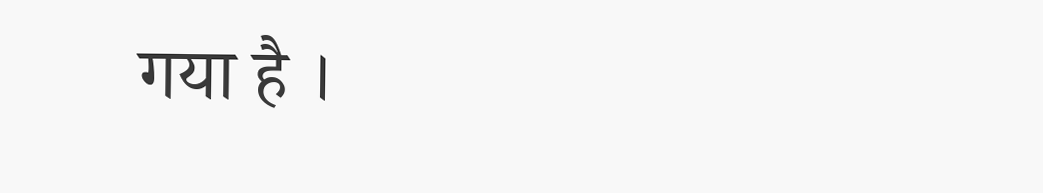गया है ।